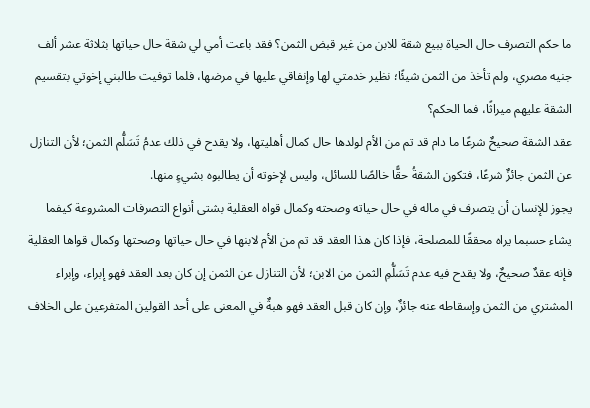ما حكم التصرف حال الحياة ببيع شقة للابن من غير قبض الثمن؟ فقد باعت أمي لي شقة حال حياتها بثلاثة عشر ألف جنيه مصري، ولم تأخذ من الثمن شيئًا؛ نظير خدمتي لها وإنفاقي عليها في مرضها، فلما توفيت طالبني إخوتي بتقسيم الشقة عليهم ميراثًا، فما الحكم؟
عقد الشقة صحيحٌ شرعًا ما دام قد تم من الأم لولدها حال كمال أهليتها، ولا يقدح في ذلك عدمُ تَسَلُّم الثمن؛ لأن التنازل عن الثمن جائزٌ شرعًا، فتكون الشقةُ حقًّا خالصًا للسائل، وليس لإخوته أن يطالبوه بشيءٍ منها.
يجوز للإنسان أن يتصرف في ماله في حال حياته وصحته وكمال قواه العقلية بشتى أنواع التصرفات المشروعة كيفما يشاء حسبما يراه محققًا للمصلحة، فإذا كان هذا العقد قد تم من الأم لابنها في حال حياتها وصحتها وكمال قواها العقلية فإنه عقدٌ صحيحٌ، ولا يقدح فيه عدم تَسَلُّمِ الثمن من الابن؛ لأن التنازل عن الثمن إن كان بعد العقد فهو إبراء، وإبراء المشتري من الثمن وإسقاطه عنه جائزٌ، وإن كان قبل العقد فهو هبةٌ في المعنى على أحد القولين المتفرعين على الخلاف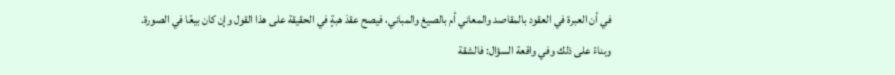في أن العبرة في العقود بالمقاصد والمعاني أم بالصيغ والمباني، فيصح عقدَ هبةٍ في الحقيقة على هذا القول وإن كان بيعًا في الصورة.
وبناءً على ذلك وفي واقعة السؤال: فالشقة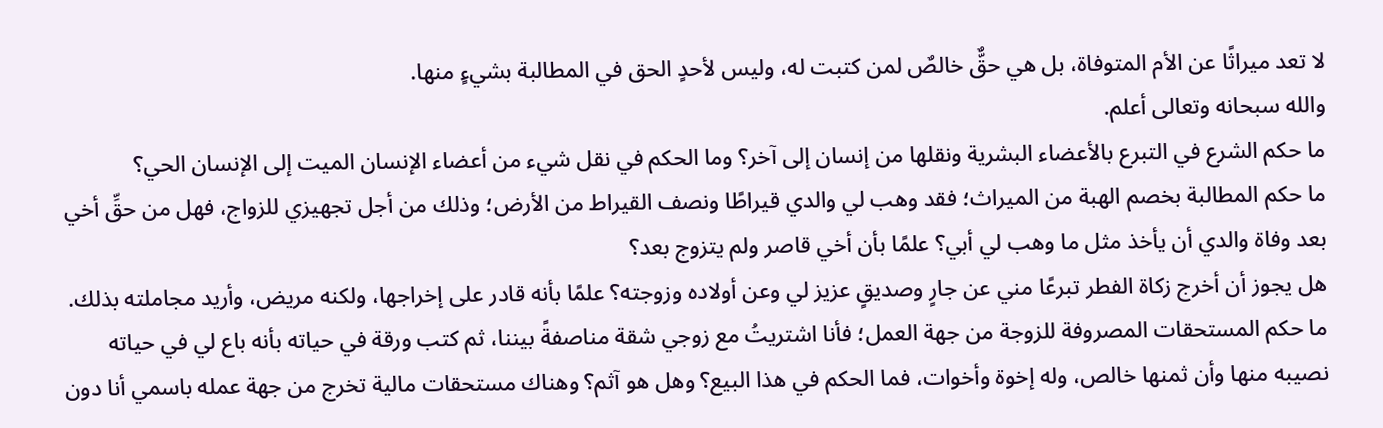لا تعد ميراثًا عن الأم المتوفاة، بل هي حقٌّ خالصٌ لمن كتبت له، وليس لأحدٍ الحق في المطالبة بشيءٍ منها.
والله سبحانه وتعالى أعلم.
ما حكم الشرع في التبرع بالأعضاء البشرية ونقلها من إنسان إلى آخر؟ وما الحكم في نقل شيء من أعضاء الإنسان الميت إلى الإنسان الحي؟
ما حكم المطالبة بخصم الهبة من الميراث؛ فقد وهب لي والدي قيراطًا ونصف القيراط من الأرض؛ وذلك من أجل تجهيزي للزواج، فهل من حقِّ أخي بعد وفاة والدي أن يأخذ مثل ما وهب لي أبي؟ علمًا بأن أخي قاصر ولم يتزوج بعد؟
هل يجوز أن أخرج زكاة الفطر تبرعًا مني عن جارٍ وصديقٍ عزيز لي وعن أولاده وزوجته؟ علمًا بأنه قادر على إخراجها، ولكنه مريض، وأريد مجاملته بذلك.
ما حكم المستحقات المصروفة للزوجة من جهة العمل؛ فأنا اشتريتُ مع زوجي شقة مناصفةً بيننا، ثم كتب ورقة في حياته بأنه باع لي في حياته نصيبه منها وأن ثمنها خالص، وله إخوة وأخوات، فما الحكم في هذا البيع؟ وهل هو آثم؟ وهناك مستحقات مالية تخرج من جهة عمله باسمي أنا دون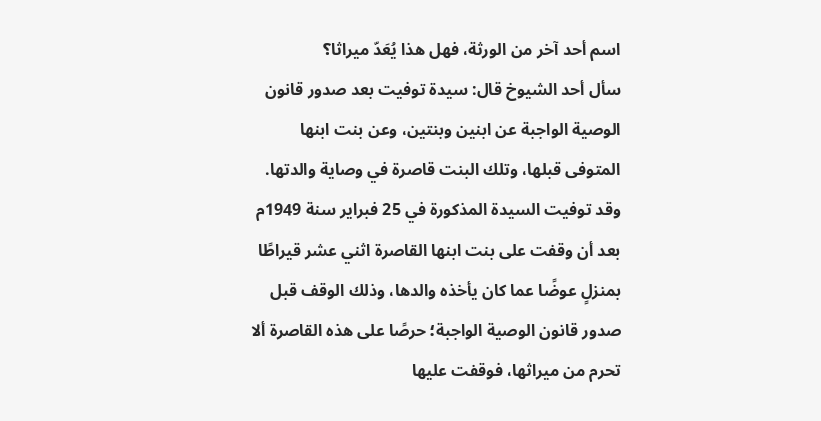اسم أحد آخر من الورثة، فهل هذا يُعَدّ ميراثا؟
سأل أحد الشيوخ قال: سيدة توفيت بعد صدور قانون الوصية الواجبة عن ابنين وبنتين، وعن بنت ابنها المتوفى قبلها، وتلك البنت قاصرة في وصاية والدتها.
وقد توفيت السيدة المذكورة في 25 فبراير سنة 1949م بعد أن وقفت على بنت ابنها القاصرة اثني عشر قيراطًا بمنزلٍ عوضًا عما كان يأخذه والدها، وذلك الوقف قبل صدور قانون الوصية الواجبة؛ حرصًا على هذه القاصرة ألا تحرم من ميراثها، فوقفت عليها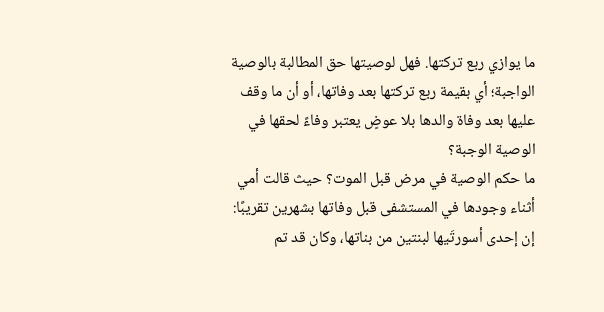ما يوازي ربع تركتها. فهل لوصيتها حق المطالبة بالوصية الواجبة؛ أي بقيمة ربع تركتها بعد وفاتها، أو أن ما وقف عليها بعد وفاة والدها بلا عوضٍ يعتبر وفاءً لحقها في الوصية الوجبة؟
ما حكم الوصية في مرض قبل الموت؟ حيث قالت أمي أثناء وجودها في المستشفى قبل وفاتها بشهرين تقريبًا: إن إحدى أسورتَيها لبنتين من بناتها، وكان قد تم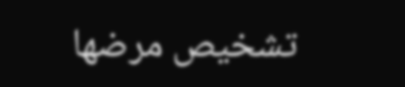تشخيص مرضها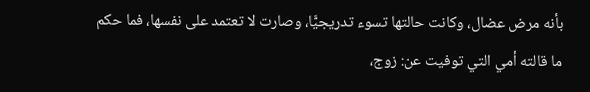بأنه مرض عضال، وكانت حالتها تسوء تدريجيًّا، وصارت لا تعتمد على نفسها، فما حكم ما قالته أمي التي توفيت عن: زوج،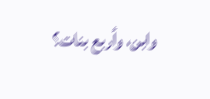وابن، وأربع بنات؟